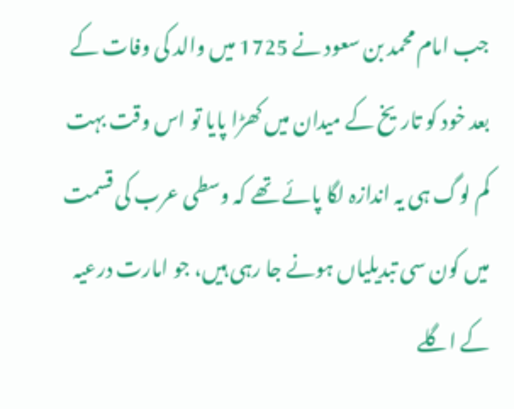جب امام محمد بن سعود نے 1725 میں والد کی وفات کے بعد خود کو تاریخ کے میدان میں کھڑا پایا تو اس وقت بہت کم لوگ ہی یہ اندازہ لگا پائے تھے کہ وسطی عرب کی قسمت میں کون سی تبدیلیاں ہونے جا رہی ہیں، جو امارت درعیہ کے اگلے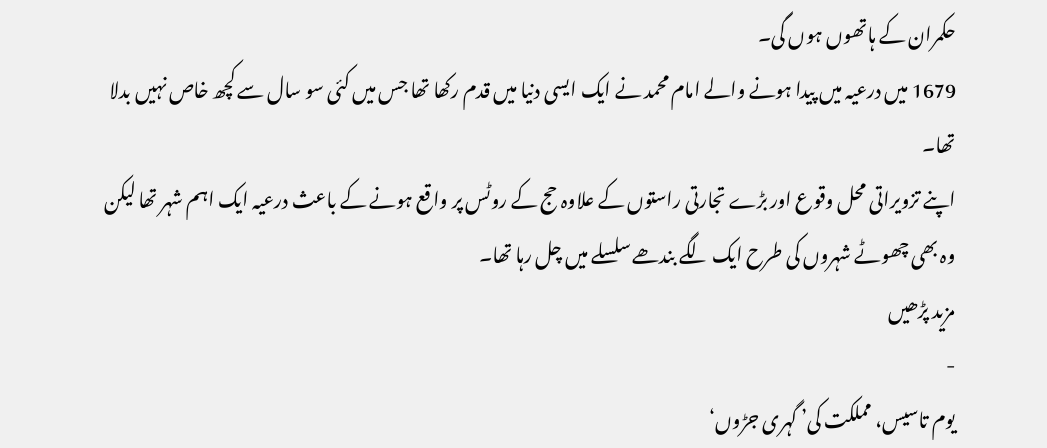حکمران کے ہاتھوں ہوں گی۔
1679 میں درعیہ میں پیدا ہونے والے امام محمد نے ایک ایسی دنیا میں قدم رکھا تھا جس میں کئی سو سال سے کچھ خاص نہیں بدلا تھا۔
اپنے تزویراتی محل وقوع اور بڑے تجارتی راستوں کے علاوہ حج کے روٹس پر واقع ہونے کے باعث درعیہ ایک اہم شہر تھا لیکن وہ بھی چھوٹے شہروں کی طرح ایک لگے بندھے سلسلے میں چل رہا تھا۔
مزید پڑھیں
-
یوم تاسیس، مملکت کی’ گہری جڑوں‘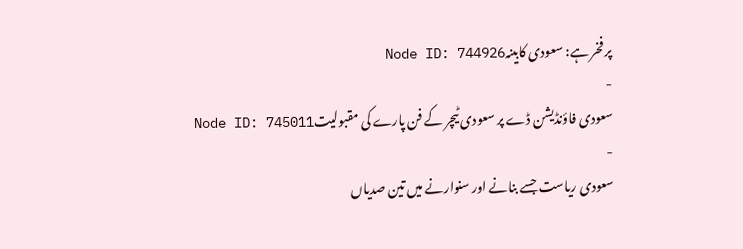پر فخر ہے: سعودی کابینہNode ID: 744926
-
سعودی فاؤنڈیشن ڈے پر سعودی ٹیچر کے فن پارے کی مقبولیتNode ID: 745011
-
سعودی ریاست جسے بنانے اور سنوارنے میں تین صدیاں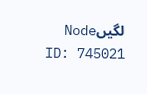لگیںNode ID: 745021